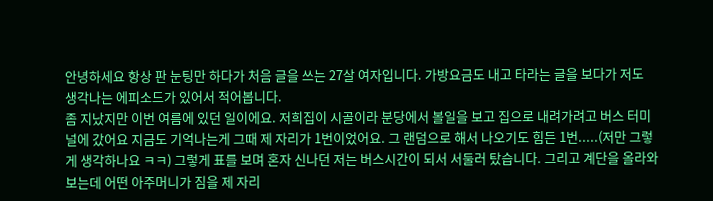안녕하세요 항상 판 눈팅만 하다가 처음 글을 쓰는 27살 여자입니다. 가방요금도 내고 타라는 글을 보다가 저도 생각나는 에피소드가 있어서 적어봅니다.
좀 지났지만 이번 여름에 있던 일이에요. 저희집이 시골이라 분당에서 볼일을 보고 집으로 내려가려고 버스 터미널에 갔어요 지금도 기억나는게 그때 제 자리가 1번이었어요. 그 랜덤으로 해서 나오기도 힘든 1번.....(저만 그렇게 생각하나요 ㅋㅋ) 그렇게 표를 보며 혼자 신나던 저는 버스시간이 되서 서둘러 탔습니다. 그리고 계단을 올라와 보는데 어떤 아주머니가 짐을 제 자리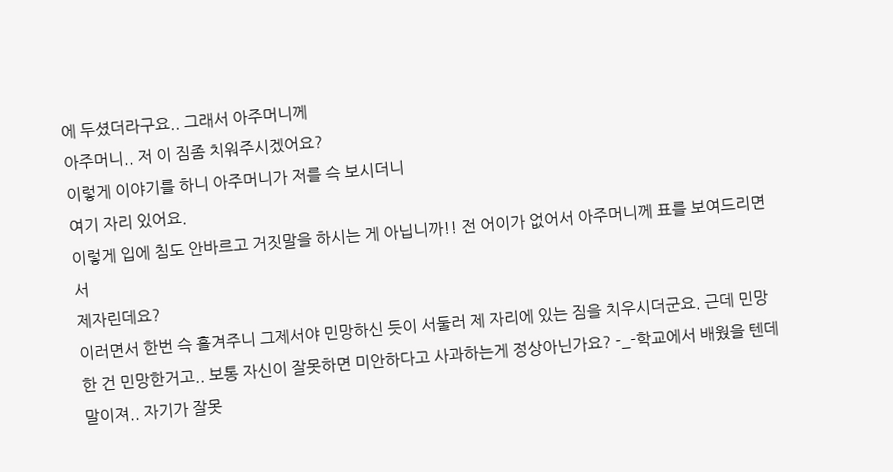에 두셨더라구요.. 그래서 아주머니께
아주머니.. 저 이 짐좀 치워주시겠어요?
이렇게 이야기를 하니 아주머니가 저를 슥 보시더니
여기 자리 있어요.
이렇게 입에 침도 안바르고 거짓말을 하시는 게 아닙니까!! 전 어이가 없어서 아주머니께 표를 보여드리면서
제자린데요?
이러면서 한번 슥 흘겨주니 그제서야 민망하신 듯이 서둘러 제 자리에 있는 짐을 치우시더군요. 근데 민망한 건 민망한거고.. 보통 자신이 잘못하면 미안하다고 사과하는게 정상아닌가요? -_-학교에서 배웠을 텐데 말이져.. 자기가 잘못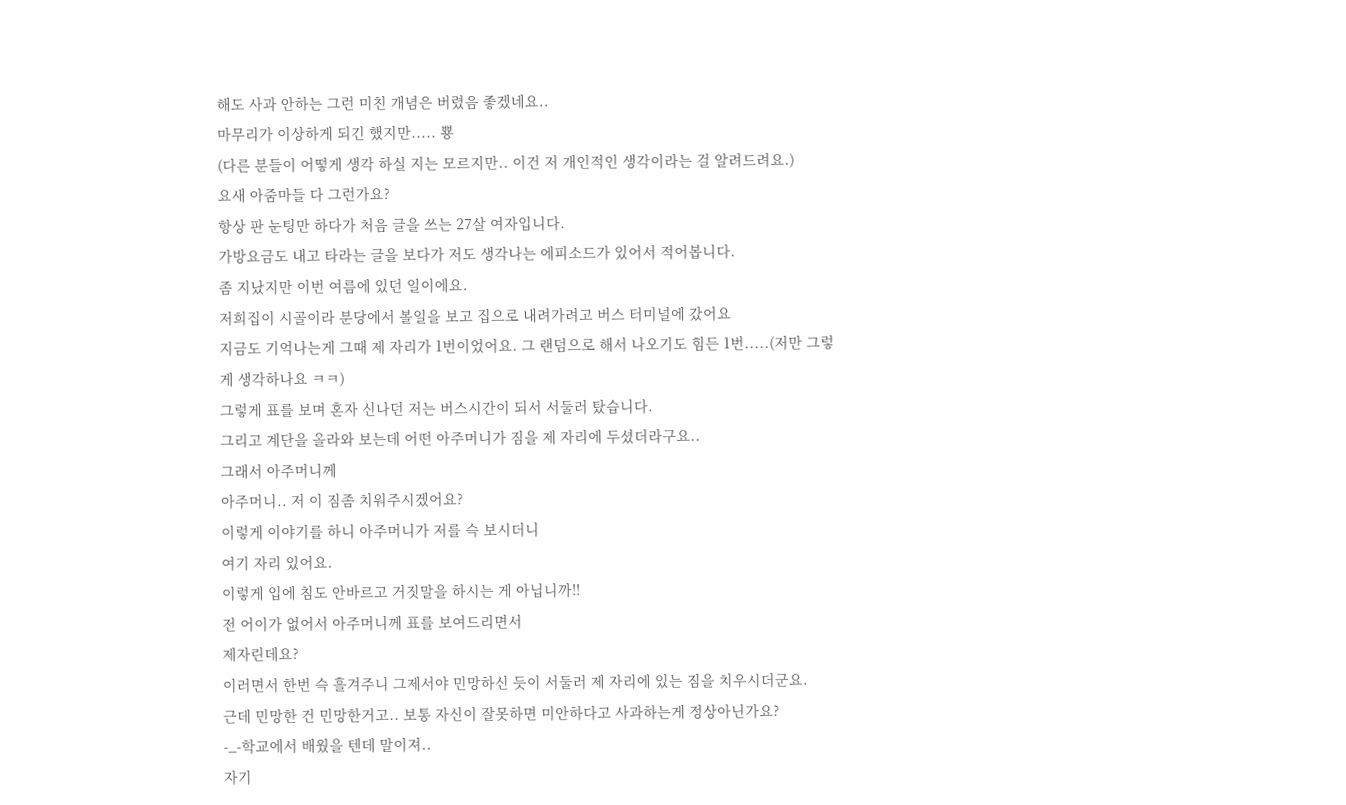해도 사과 안하는 그런 미친 개념은 버렸음 좋겠네요..
마무리가 이상하게 되긴 했지만..... 뿅
(다른 분들이 어떻게 생각 하실 지는 모르지만.. 이건 저 개인적인 생각이라는 걸 알려드려요.)
요새 아줌마들 다 그런가요?
항상 판 눈팅만 하다가 처음 글을 쓰는 27살 여자입니다.
가방요금도 내고 타라는 글을 보다가 저도 생각나는 에피소드가 있어서 적어봅니다.
좀 지났지만 이번 여름에 있던 일이에요.
저희집이 시골이라 분당에서 볼일을 보고 집으로 내려가려고 버스 터미널에 갔어요
지금도 기억나는게 그때 제 자리가 1번이었어요. 그 랜덤으로 해서 나오기도 힘든 1번.....(저만 그렇게 생각하나요 ㅋㅋ)
그렇게 표를 보며 혼자 신나던 저는 버스시간이 되서 서둘러 탔습니다.
그리고 계단을 올라와 보는데 어떤 아주머니가 짐을 제 자리에 두셨더라구요..
그래서 아주머니께
아주머니.. 저 이 짐좀 치워주시겠어요?
이렇게 이야기를 하니 아주머니가 저를 슥 보시더니
여기 자리 있어요.
이렇게 입에 침도 안바르고 거짓말을 하시는 게 아닙니까!!
전 어이가 없어서 아주머니께 표를 보여드리면서
제자린데요?
이러면서 한번 슥 흘겨주니 그제서야 민망하신 듯이 서둘러 제 자리에 있는 짐을 치우시더군요.
근데 민망한 건 민망한거고.. 보통 자신이 잘못하면 미안하다고 사과하는게 정상아닌가요?
-_-학교에서 배웠을 텐데 말이져..
자기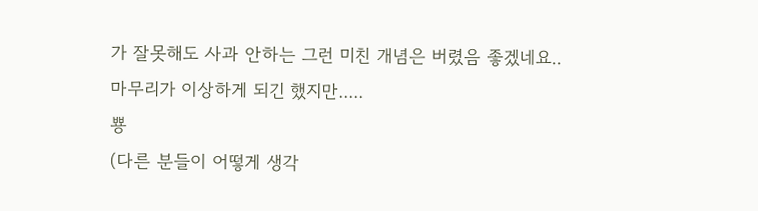가 잘못해도 사과 안하는 그런 미친 개념은 버렸음 좋겠네요..
마무리가 이상하게 되긴 했지만.....
뿅
(다른 분들이 어떻게 생각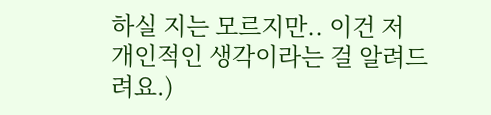하실 지는 모르지만.. 이건 저 개인적인 생각이라는 걸 알려드려요.)